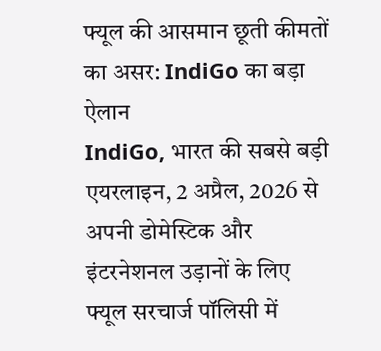फ्यूल की आसमान छूती कीमतों का असर: IndiGo का बड़ा ऐलान
IndiGo, भारत की सबसे बड़ी एयरलाइन, 2 अप्रैल, 2026 से अपनी डोमेस्टिक और इंटरनेशनल उड़ानों के लिए फ्यूल सरचार्ज पॉलिसी में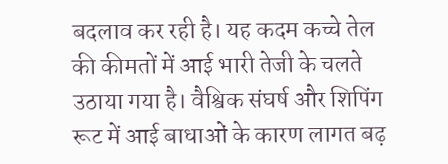बदलाव कर रही है। यह कदम कच्चे तेल की कीमतों में आई भारी तेजी के चलते उठाया गया है। वैश्विक संघर्ष और शिपिंग रूट में आई बाधाओं के कारण लागत बढ़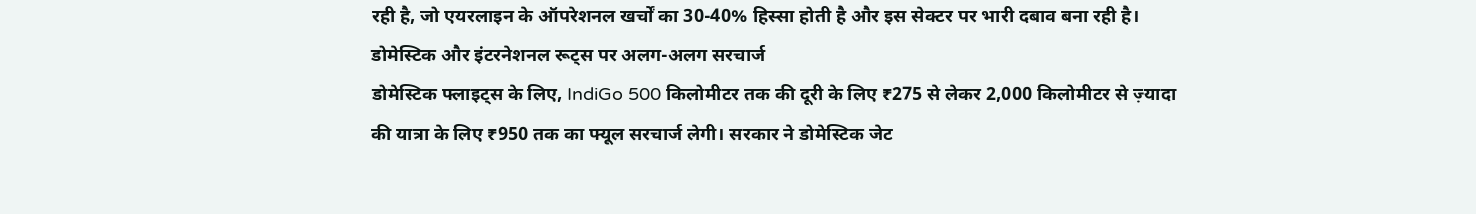रही है, जो एयरलाइन के ऑपरेशनल खर्चों का 30-40% हिस्सा होती है और इस सेक्टर पर भारी दबाव बना रही है।
डोमेस्टिक और इंटरनेशनल रूट्स पर अलग-अलग सरचार्ज
डोमेस्टिक फ्लाइट्स के लिए, IndiGo 500 किलोमीटर तक की दूरी के लिए ₹275 से लेकर 2,000 किलोमीटर से ज़्यादा की यात्रा के लिए ₹950 तक का फ्यूल सरचार्ज लेगी। सरकार ने डोमेस्टिक जेट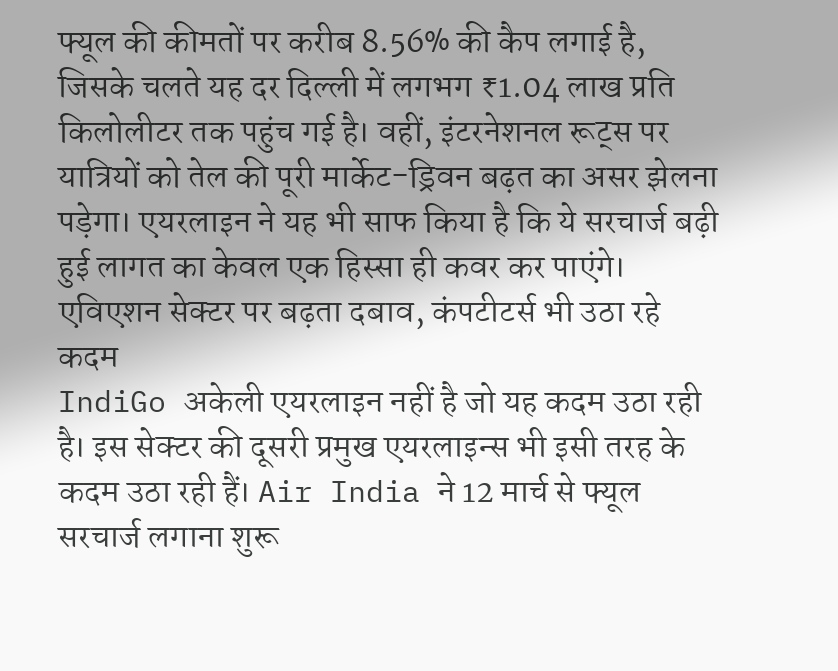फ्यूल की कीमतों पर करीब 8.56% की कैप लगाई है, जिसके चलते यह दर दिल्ली में लगभग ₹1.04 लाख प्रति किलोलीटर तक पहुंच गई है। वहीं, इंटरनेशनल रूट्स पर यात्रियों को तेल की पूरी मार्केट-ड्रिवन बढ़त का असर झेलना पड़ेगा। एयरलाइन ने यह भी साफ किया है कि ये सरचार्ज बढ़ी हुई लागत का केवल एक हिस्सा ही कवर कर पाएंगे।
एविएशन सेक्टर पर बढ़ता दबाव, कंपटीटर्स भी उठा रहे कदम
IndiGo अकेली एयरलाइन नहीं है जो यह कदम उठा रही है। इस सेक्टर की दूसरी प्रमुख एयरलाइन्स भी इसी तरह के कदम उठा रही हैं। Air India ने 12 मार्च से फ्यूल सरचार्ज लगाना शुरू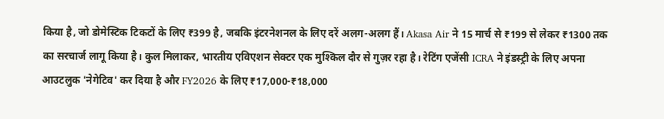किया है, जो डोमेस्टिक टिकटों के लिए ₹399 है, जबकि इंटरनेशनल के लिए दरें अलग-अलग हैं। Akasa Air ने 15 मार्च से ₹199 से लेकर ₹1300 तक का सरचार्ज लागू किया है। कुल मिलाकर, भारतीय एविएशन सेक्टर एक मुश्किल दौर से गुज़र रहा है। रेटिंग एजेंसी ICRA ने इंडस्ट्री के लिए अपना आउटलुक 'नेगेटिव' कर दिया है और FY2026 के लिए ₹17,000-₹18,000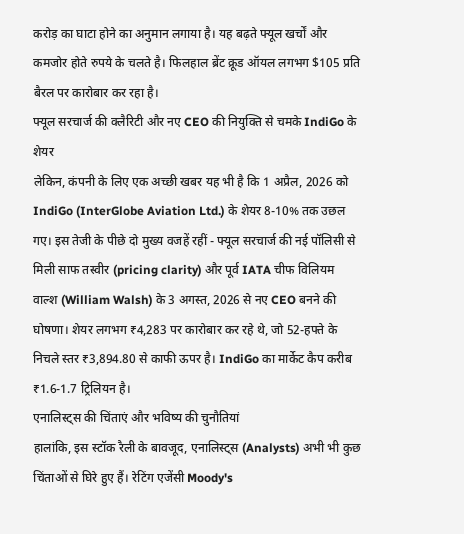करोड़ का घाटा होने का अनुमान लगाया है। यह बढ़ते फ्यूल खर्चों और कमजोर होते रुपये के चलते है। फिलहाल ब्रेंट क्रूड ऑयल लगभग $105 प्रति बैरल पर कारोबार कर रहा है।
फ्यूल सरचार्ज की क्लैरिटी और नए CEO की नियुक्ति से चमके IndiGo के शेयर
लेकिन, कंपनी के लिए एक अच्छी खबर यह भी है कि 1 अप्रैल, 2026 को IndiGo (InterGlobe Aviation Ltd.) के शेयर 8-10% तक उछल गए। इस तेजी के पीछे दो मुख्य वजहें रहीं - फ्यूल सरचार्ज की नई पॉलिसी से मिली साफ तस्वीर (pricing clarity) और पूर्व IATA चीफ विलियम वाल्श (William Walsh) के 3 अगस्त, 2026 से नए CEO बनने की घोषणा। शेयर लगभग ₹4,283 पर कारोबार कर रहे थे, जो 52-हफ्ते के निचले स्तर ₹3,894.80 से काफी ऊपर है। IndiGo का मार्केट कैप करीब ₹1.6-1.7 ट्रिलियन है।
एनालिस्ट्स की चिंताएं और भविष्य की चुनौतियां
हालांकि, इस स्टॉक रैली के बावजूद, एनालिस्ट्स (Analysts) अभी भी कुछ चिंताओं से घिरे हुए हैं। रेटिंग एजेंसी Moody's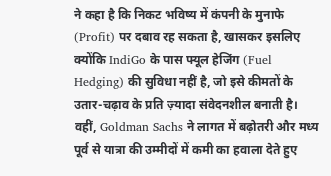ने कहा है कि निकट भविष्य में कंपनी के मुनाफे (Profit) पर दबाव रह सकता है, खासकर इसलिए क्योंकि IndiGo के पास फ्यूल हेजिंग (Fuel Hedging) की सुविधा नहीं है, जो इसे कीमतों के उतार-चढ़ाव के प्रति ज़्यादा संवेदनशील बनाती है। वहीं, Goldman Sachs ने लागत में बढ़ोतरी और मध्य पूर्व से यात्रा की उम्मीदों में कमी का हवाला देते हुए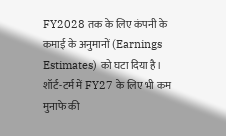FY2028 तक के लिए कंपनी के कमाई के अनुमानों (Earnings Estimates) को घटा दिया है। शॉर्ट-टर्म में FY27 के लिए भी कम मुनाफे की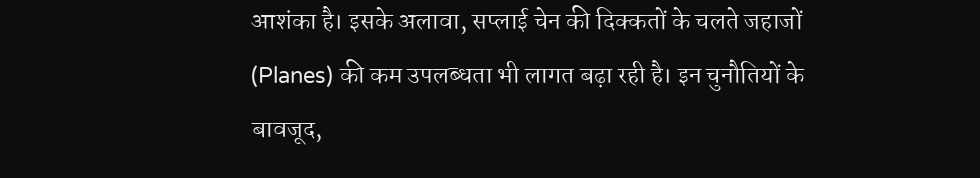आशंका है। इसके अलावा, सप्लाई चेन की दिक्कतों के चलते जहाजों (Planes) की कम उपलब्धता भी लागत बढ़ा रही है। इन चुनौतियों के बावजूद,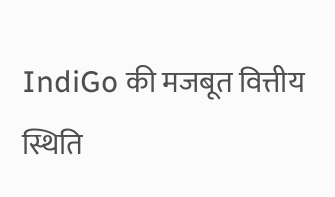IndiGo की मजबूत वित्तीय स्थिति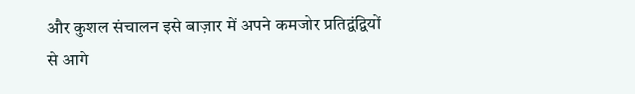और कुशल संचालन इसे बाज़ार में अपने कमजोर प्रतिद्वंद्वियों से आगे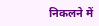निकलने में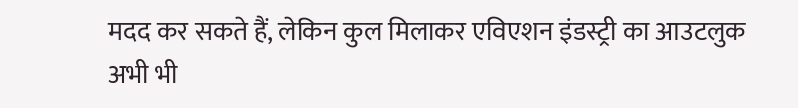मदद कर सकते हैं, लेकिन कुल मिलाकर एविएशन इंडस्ट्री का आउटलुक अभी भी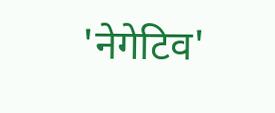'नेगेटिव'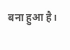बना हुआ है।